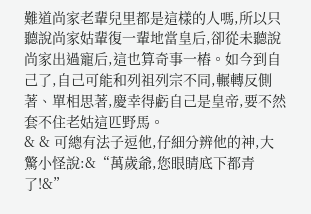難道尚家老輩兒里都是這樣的人嗎,所以只聽說尚家姑輩復一輩地當皇后,卻從未聽說尚家出過寵后,這也算奇事一樁。如今到自己了,自己可能和列祖列宗不同,輾轉反側著、單相思著,慶幸得虧自己是皇帝,要不然套不住老姑這匹野馬。
& & 可總有法子逗他,仔細分辨他的神,大驚小怪說:&“萬歲爺,您眼睛底下都青了!&”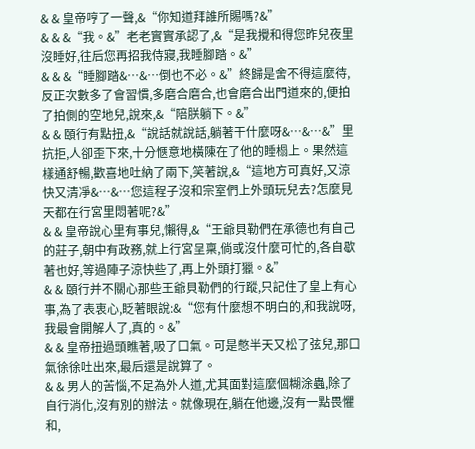& & 皇帝哼了一聲,&“你知道拜誰所賜嗎?&”
& & &“我。&”老老實實承認了,&“是我攪和得您昨兒夜里沒睡好,往后您再招我侍寢,我睡腳踏。&”
& & &“睡腳踏&…&…倒也不必。&”終歸是舍不得這麼待,反正次數多了會習慣,多磨合磨合,也會磨合出門道來的,便拍了拍側的空地兒,說來,&“陪朕躺下。&”
& & 頤行有點扭,&“說話就說話,躺著干什麼呀&…&…&”里抗拒,人卻歪下來,十分愜意地橫陳在了他的睡榻上。果然這樣通舒暢,歡喜地吐納了兩下,笑著說,&“這地方可真好,又涼快又清凈&…&…您這程子沒和宗室們上外頭玩兒去?怎麼見天都在行宮里悶著呢?&”
& & 皇帝說心里有事兒,懶得,&“王爺貝勒們在承德也有自己的莊子,朝中有政務,就上行宮呈稟,倘或沒什麼可忙的,各自歇著也好,等過陣子涼快些了,再上外頭打獵。&”
& & 頤行并不關心那些王爺貝勒們的行蹤,只記住了皇上有心事,為了表衷心,眨著眼說:&“您有什麼想不明白的,和我說呀,我最會開解人了,真的。&”
& & 皇帝扭過頭瞧著,吸了口氣。可是憋半天又松了弦兒,那口氣徐徐吐出來,最后還是說算了。
& & 男人的苦惱,不足為外人道,尤其面對這麼個糊涂蟲,除了自行消化,沒有別的辦法。就像現在,躺在他邊,沒有一點畏懼和,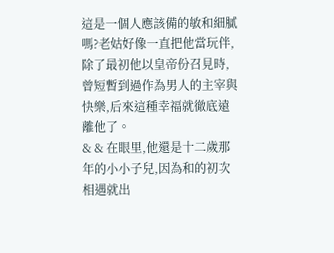這是一個人應該備的敏和細膩嗎?老姑好像一直把他當玩伴,除了最初他以皇帝份召見時,曾短暫到過作為男人的主宰與快樂,后來這種幸福就徹底遠離他了。
& & 在眼里,他還是十二歲那年的小小子兒,因為和的初次相遇就出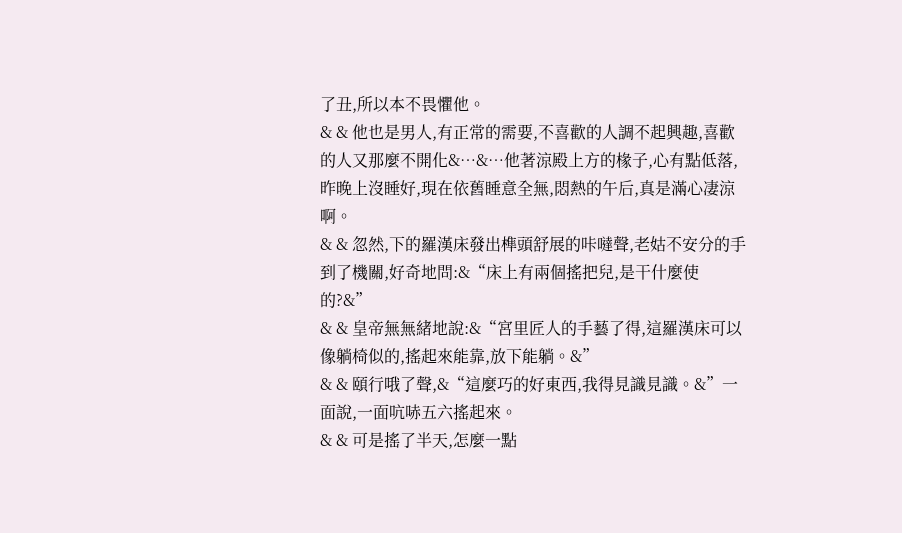了丑,所以本不畏懼他。
& & 他也是男人,有正常的需要,不喜歡的人調不起興趣,喜歡的人又那麼不開化&…&…他著涼殿上方的椽子,心有點低落,昨晚上沒睡好,現在依舊睡意全無,悶熱的午后,真是滿心凄涼啊。
& & 忽然,下的羅漢床發出榫頭舒展的咔噠聲,老姑不安分的手到了機關,好奇地問:&“床上有兩個搖把兒,是干什麼使的?&”
& & 皇帝無無緒地說:&“宮里匠人的手藝了得,這羅漢床可以像躺椅似的,搖起來能靠,放下能躺。&”
& & 頤行哦了聲,&“這麼巧的好東西,我得見識見識。&”一面說,一面吭哧五六搖起來。
& & 可是搖了半天,怎麼一點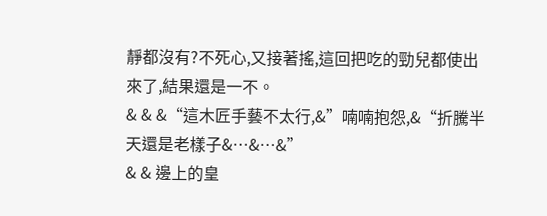靜都沒有?不死心,又接著搖,這回把吃的勁兒都使出來了,結果還是一不。
& & &“這木匠手藝不太行,&”喃喃抱怨,&“折騰半天還是老樣子&…&…&”
& & 邊上的皇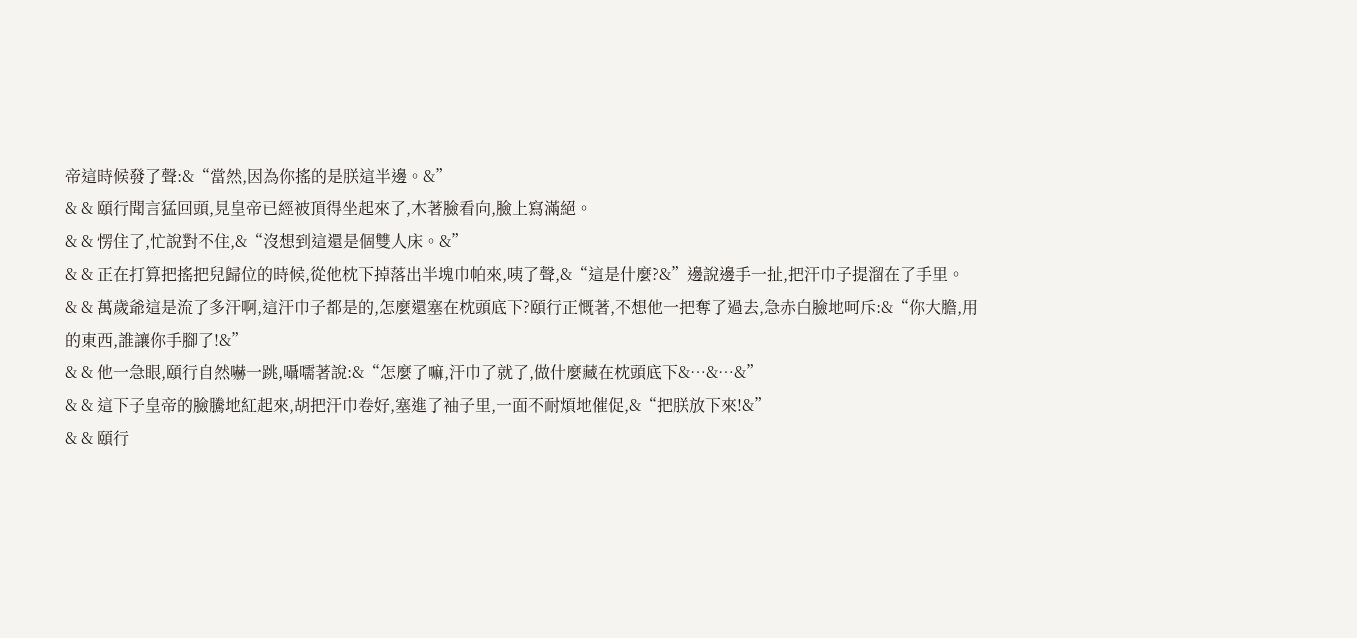帝這時候發了聲:&“當然,因為你搖的是朕這半邊。&”
& & 頤行聞言猛回頭,見皇帝已經被頂得坐起來了,木著臉看向,臉上寫滿絕。
& & 愣住了,忙說對不住,&“沒想到這還是個雙人床。&”
& & 正在打算把搖把兒歸位的時候,從他枕下掉落出半塊巾帕來,咦了聲,&“這是什麼?&”邊說邊手一扯,把汗巾子提溜在了手里。
& & 萬歲爺這是流了多汗啊,這汗巾子都是的,怎麼還塞在枕頭底下?頤行正慨著,不想他一把奪了過去,急赤白臉地呵斥:&“你大膽,用的東西,誰讓你手腳了!&”
& & 他一急眼,頤行自然嚇一跳,囁嚅著說:&“怎麼了嘛,汗巾了就了,做什麼藏在枕頭底下&…&…&”
& & 這下子皇帝的臉騰地紅起來,胡把汗巾卷好,塞進了袖子里,一面不耐煩地催促,&“把朕放下來!&”
& & 頤行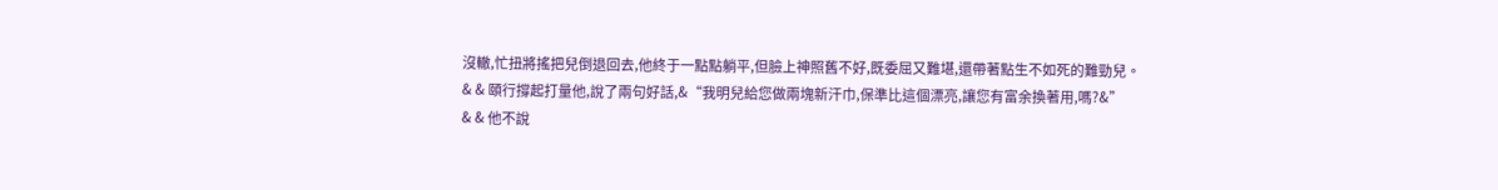沒轍,忙扭將搖把兒倒退回去,他終于一點點躺平,但臉上神照舊不好,既委屈又難堪,還帶著點生不如死的難勁兒。
& & 頤行撐起打量他,說了兩句好話,&“我明兒給您做兩塊新汗巾,保準比這個漂亮,讓您有富余換著用,嗎?&”
& & 他不說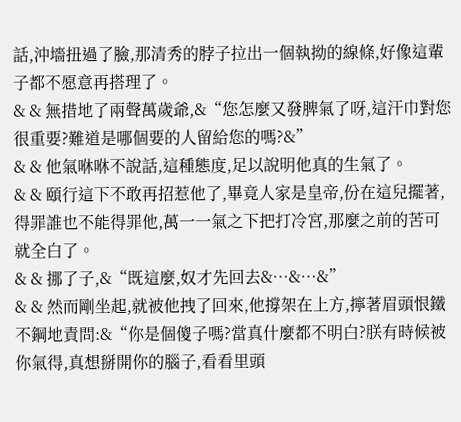話,沖墻扭過了臉,那清秀的脖子拉出一個執拗的線條,好像這輩子都不愿意再搭理了。
& & 無措地了兩聲萬歲爺,&“您怎麼又發脾氣了呀,這汗巾對您很重要?難道是哪個要的人留給您的嗎?&”
& & 他氣咻咻不說話,這種態度,足以說明他真的生氣了。
& & 頤行這下不敢再招惹他了,畢竟人家是皇帝,份在這兒擺著,得罪誰也不能得罪他,萬一一氣之下把打冷宮,那麼之前的苦可就全白了。
& & 挪了子,&“既這麼,奴才先回去&…&…&”
& & 然而剛坐起,就被他拽了回來,他撐架在上方,擰著眉頭恨鐵不鋼地責問:&“你是個傻子嗎?當真什麼都不明白?朕有時候被你氣得,真想掰開你的腦子,看看里頭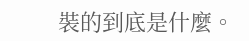裝的到底是什麼。